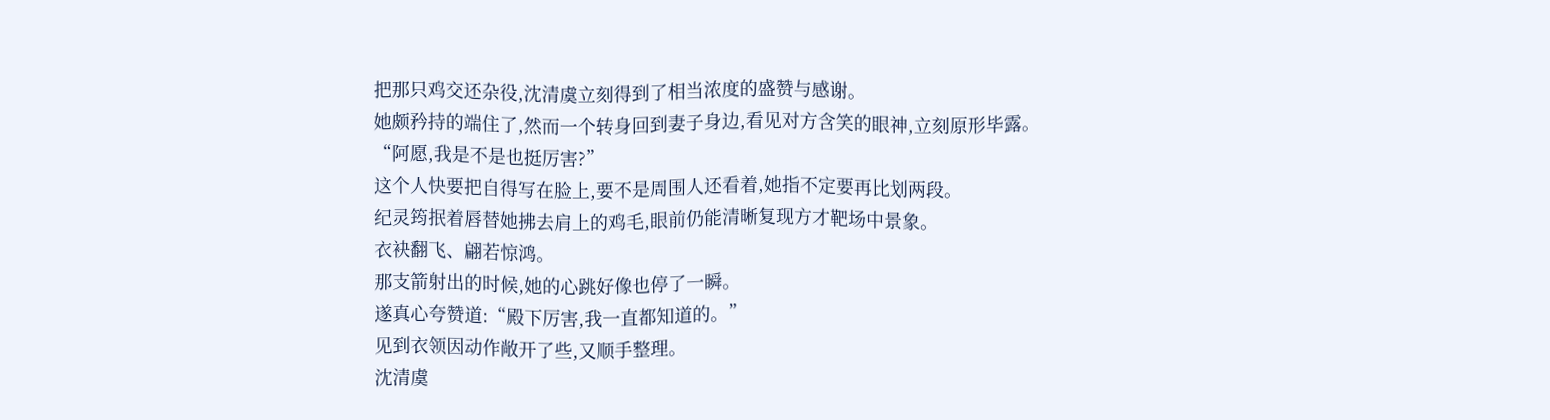把那只鸡交还杂役,沈清虞立刻得到了相当浓度的盛赞与感谢。
她颇矜持的端住了,然而一个转身回到妻子身边,看见对方含笑的眼神,立刻原形毕露。
“阿愿,我是不是也挺厉害?”
这个人快要把自得写在脸上,要不是周围人还看着,她指不定要再比划两段。
纪灵筠抿着唇替她拂去肩上的鸡毛,眼前仍能清晰复现方才靶场中景象。
衣袂翻飞、翩若惊鸿。
那支箭射出的时候,她的心跳好像也停了一瞬。
遂真心夸赞道:“殿下厉害,我一直都知道的。”
见到衣领因动作敞开了些,又顺手整理。
沈清虞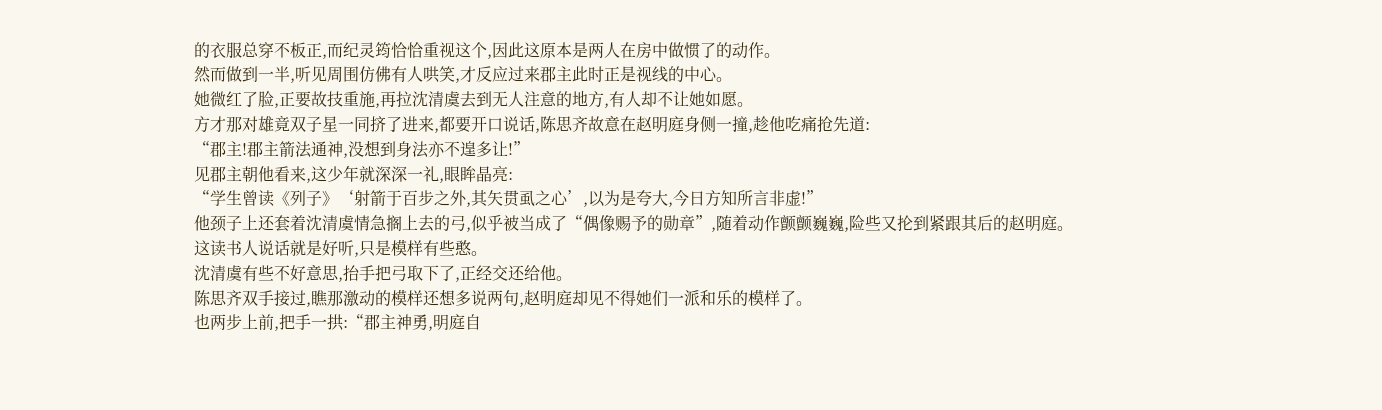的衣服总穿不板正,而纪灵筠恰恰重视这个,因此这原本是两人在房中做惯了的动作。
然而做到一半,听见周围仿佛有人哄笑,才反应过来郡主此时正是视线的中心。
她微红了脸,正要故技重施,再拉沈清虞去到无人注意的地方,有人却不让她如愿。
方才那对雄竟双子星一同挤了进来,都要开口说话,陈思齐故意在赵明庭身侧一撞,趁他吃痛抢先道:
“郡主!郡主箭法通神,没想到身法亦不遑多让!”
见郡主朝他看来,这少年就深深一礼,眼眸晶亮:
“学生曾读《列子》‘射箭于百步之外,其矢贯虱之心’,以为是夸大,今日方知所言非虚!”
他颈子上还套着沈清虞情急搁上去的弓,似乎被当成了“偶像赐予的勋章”,随着动作颤颤巍巍,险些又抡到紧跟其后的赵明庭。
这读书人说话就是好听,只是模样有些憨。
沈清虞有些不好意思,抬手把弓取下了,正经交还给他。
陈思齐双手接过,瞧那激动的模样还想多说两句,赵明庭却见不得她们一派和乐的模样了。
也两步上前,把手一拱:“郡主神勇,明庭自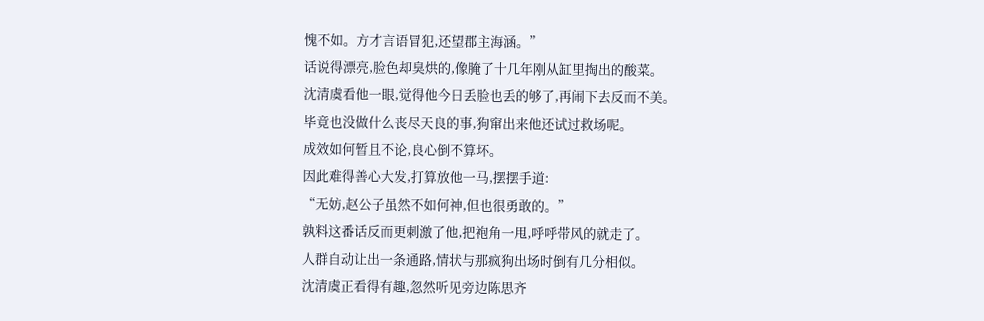愧不如。方才言语冒犯,还望郡主海涵。”
话说得漂亮,脸色却臭烘的,像腌了十几年刚从缸里掏出的酸菜。
沈清虞看他一眼,觉得他今日丢脸也丢的够了,再闹下去反而不美。
毕竟也没做什么丧尽天良的事,狗窜出来他还试过救场呢。
成效如何暂且不论,良心倒不算坏。
因此难得善心大发,打算放他一马,摆摆手道:
“无妨,赵公子虽然不如何神,但也很勇敢的。”
孰料这番话反而更刺激了他,把袍角一甩,呼呼带风的就走了。
人群自动让出一条通路,情状与那疯狗出场时倒有几分相似。
沈清虞正看得有趣,忽然听见旁边陈思齐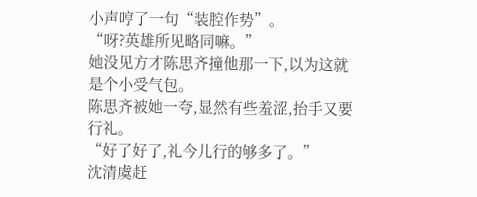小声哼了一句“装腔作势”。
“呀?英雄所见略同嘛。”
她没见方才陈思齐撞他那一下,以为这就是个小受气包。
陈思齐被她一夸,显然有些羞涩,抬手又要行礼。
“好了好了,礼今儿行的够多了。”
沈清虞赶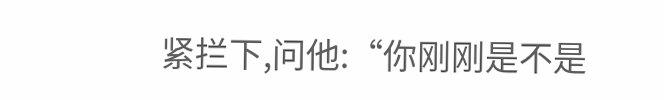紧拦下,问他:“你刚刚是不是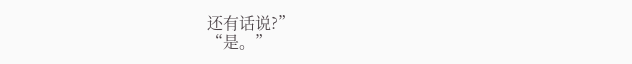还有话说?”
“是。”